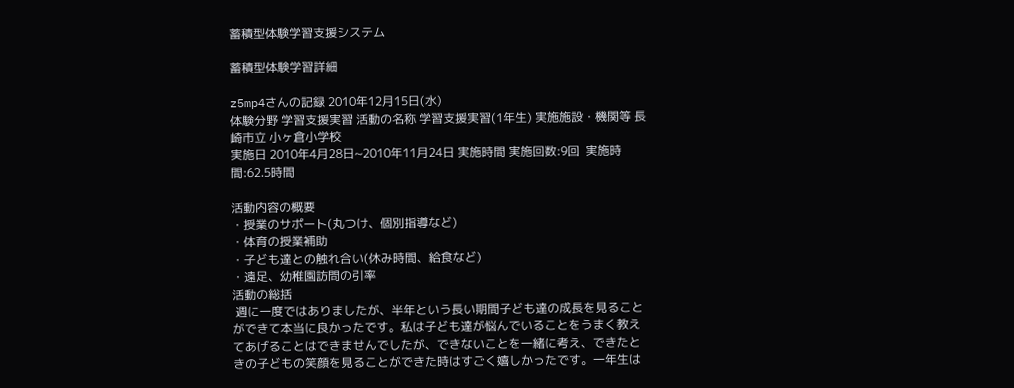蓄積型体験学習支援システム

蓄積型体験学習詳細

z5mp4さんの記録 2010年12月15日(水)
体験分野 学習支援実習 活動の名称 学習支援実習(1年生) 実施施設・機関等 長崎市立 小ヶ倉小学校
実施日 2010年4月28日~2010年11月24日 実施時間 実施回数:9回  実施時間:62.5時間

活動内容の概要
・授業のサポート(丸つけ、個別指導など)
・体育の授業補助
・子ども達との触れ合い(休み時間、給食など)
・遠足、幼稚園訪問の引率
活動の総括
 週に一度ではありましたが、半年という長い期間子ども達の成長を見ることができて本当に良かったです。私は子ども達が悩んでいることをうまく教えてあげることはできませんでしたが、できないことを一緒に考え、できたときの子どもの笑顔を見ることができた時はすごく嬉しかったです。一年生は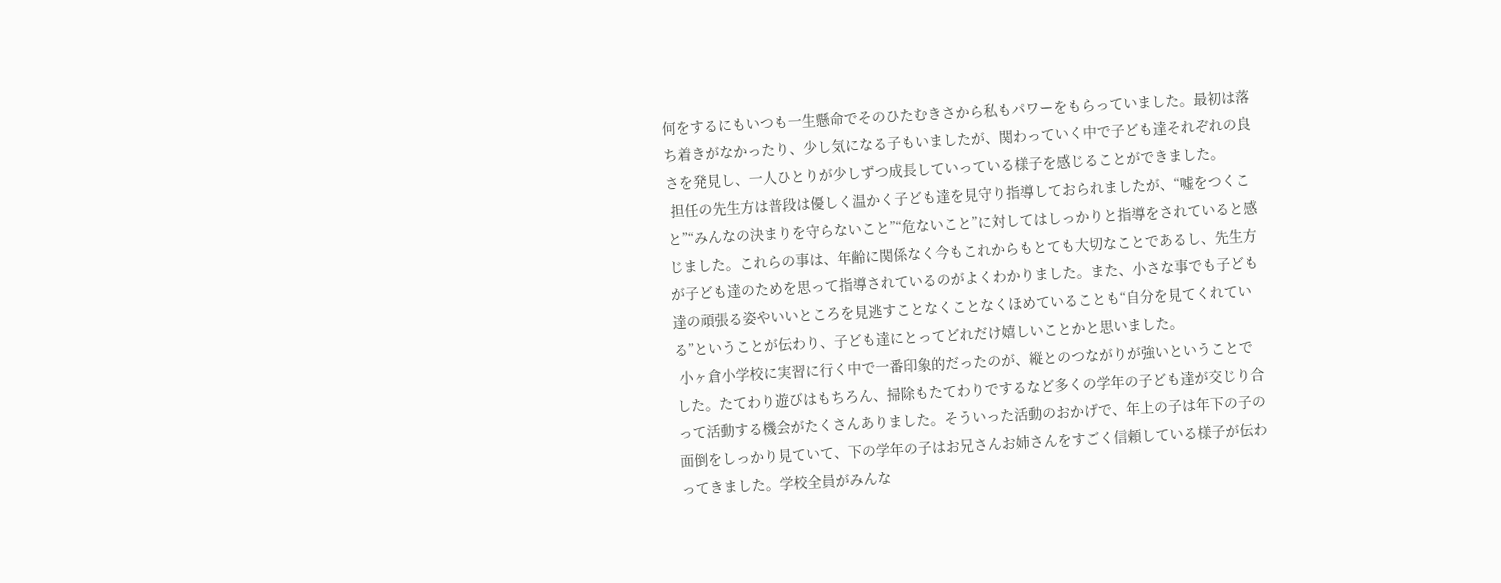何をするにもいつも一生懸命でそのひたむきさから私もパワーをもらっていました。最初は落ち着きがなかったり、少し気になる子もいましたが、関わっていく中で子ども達それぞれの良さを発見し、一人ひとりが少しずつ成長していっている様子を感じることができました。
 担任の先生方は普段は優しく温かく子ども達を見守り指導しておられましたが、“嘘をつくこと”“みんなの決まりを守らないこと”“危ないこと”に対してはしっかりと指導をされていると感じました。これらの事は、年齢に関係なく今もこれからもとても大切なことであるし、先生方が子ども達のためを思って指導されているのがよくわかりました。また、小さな事でも子ども達の頑張る姿やいいところを見逃すことなくことなくほめていることも“自分を見てくれている”ということが伝わり、子ども達にとってどれだけ嬉しいことかと思いました。
 小ヶ倉小学校に実習に行く中で一番印象的だったのが、縦とのつながりが強いということでした。たてわり遊びはもちろん、掃除もたてわりでするなど多くの学年の子ども達が交じり合って活動する機会がたくさんありました。そういった活動のおかげで、年上の子は年下の子の面倒をしっかり見ていて、下の学年の子はお兄さんお姉さんをすごく信頼している様子が伝わってきました。学校全員がみんな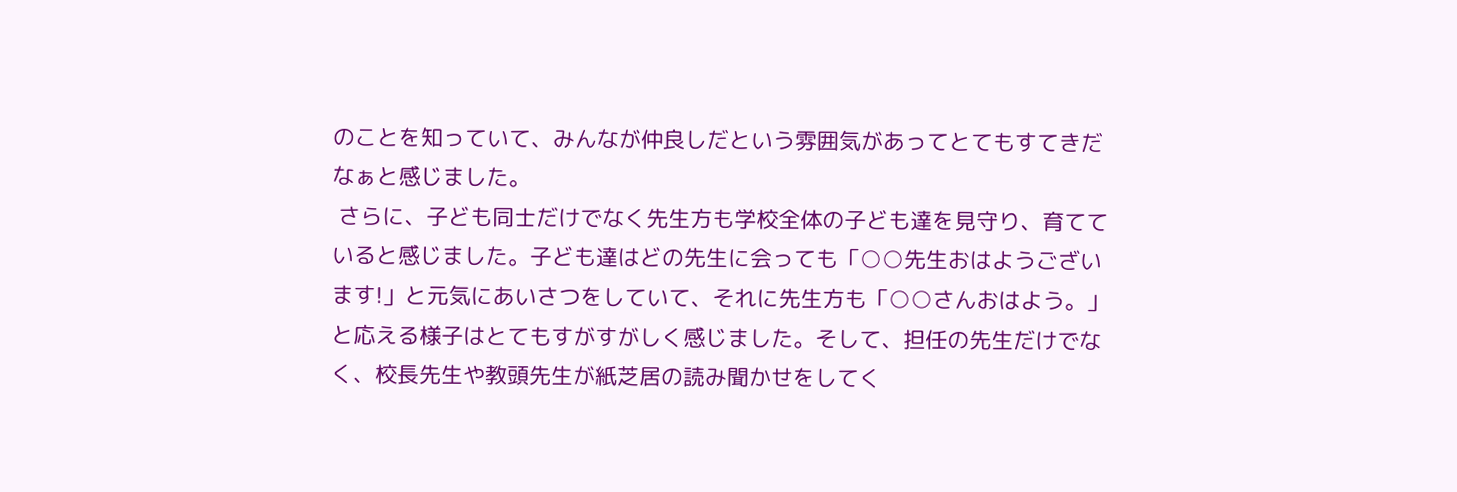のことを知っていて、みんなが仲良しだという雰囲気があってとてもすてきだなぁと感じました。
 さらに、子ども同士だけでなく先生方も学校全体の子ども達を見守り、育てていると感じました。子ども達はどの先生に会っても「○○先生おはようございます!」と元気にあいさつをしていて、それに先生方も「○○さんおはよう。」と応える様子はとてもすがすがしく感じました。そして、担任の先生だけでなく、校長先生や教頭先生が紙芝居の読み聞かせをしてく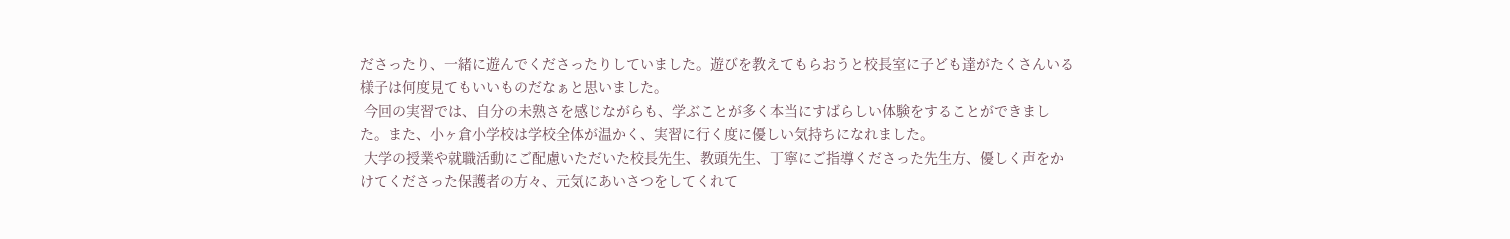ださったり、一緒に遊んでくださったりしていました。遊びを教えてもらおうと校長室に子ども達がたくさんいる様子は何度見てもいいものだなぁと思いました。
 今回の実習では、自分の未熟さを感じながらも、学ぶことが多く本当にすばらしい体験をすることができました。また、小ヶ倉小学校は学校全体が温かく、実習に行く度に優しい気持ちになれました。
 大学の授業や就職活動にご配慮いただいた校長先生、教頭先生、丁寧にご指導くださった先生方、優しく声をかけてくださった保護者の方々、元気にあいさつをしてくれて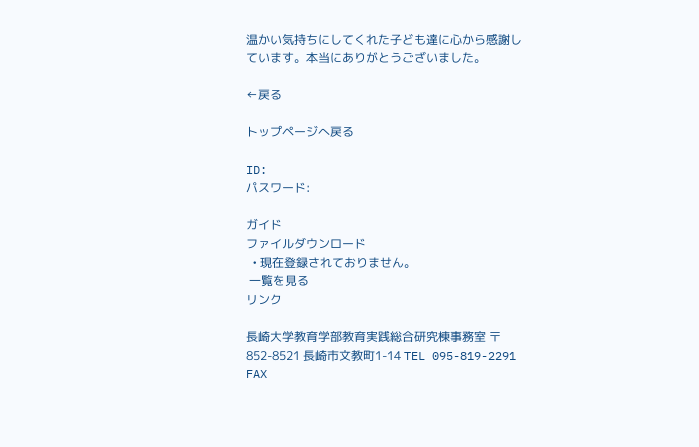温かい気持ちにしてくれた子ども達に心から感謝しています。本当にありがとうございました。

←戻る

トップページへ戻る

ID:
パスワード:

ガイド
ファイルダウンロード
  • 現在登録されておりません。
 一覧を見る
リンク

長崎大学教育学部教育実践総合研究棟事務室 〒852-8521 長崎市文教町1-14 TEL 095-819-2291 FAX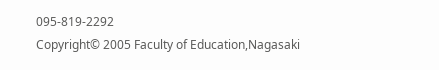095-819-2292
Copyright© 2005 Faculty of Education,Nagasaki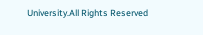University.All Rights Reserved